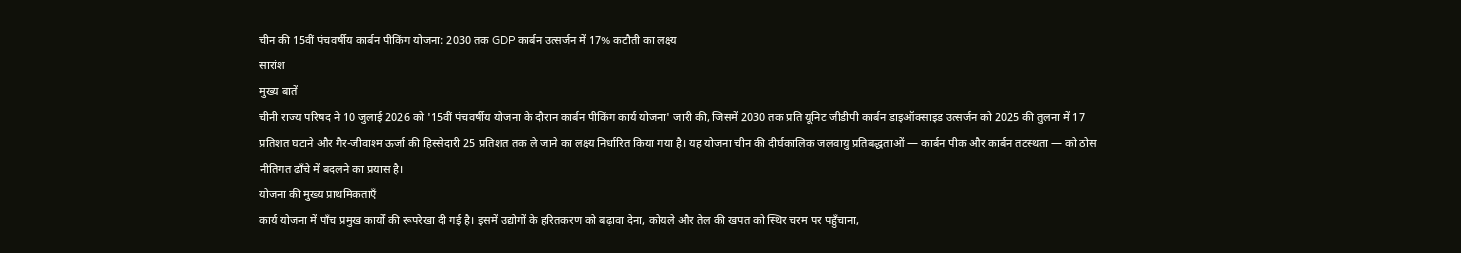चीन की 15वीं पंचवर्षीय कार्बन पीकिंग योजना: 2030 तक GDP कार्बन उत्सर्जन में 17% कटौती का लक्ष्य
सारांश
मुख्य बातें
चीनी राज्य परिषद ने 10 जुलाई 2026 को '15वीं पंचवर्षीय योजना के दौरान कार्बन पीकिंग कार्य योजना' जारी की, जिसमें 2030 तक प्रति यूनिट जीडीपी कार्बन डाइऑक्साइड उत्सर्जन को 2025 की तुलना में 17 प्रतिशत घटाने और गैर-जीवाश्म ऊर्जा की हिस्सेदारी 25 प्रतिशत तक ले जाने का लक्ष्य निर्धारित किया गया है। यह योजना चीन की दीर्घकालिक जलवायु प्रतिबद्धताओं — कार्बन पीक और कार्बन तटस्थता — को ठोस नीतिगत ढाँचे में बदलने का प्रयास है।
योजना की मुख्य प्राथमिकताएँ
कार्य योजना में पाँच प्रमुख कार्यों की रूपरेखा दी गई है। इसमें उद्योगों के हरितकरण को बढ़ावा देना, कोयले और तेल की खपत को स्थिर चरम पर पहुँचाना,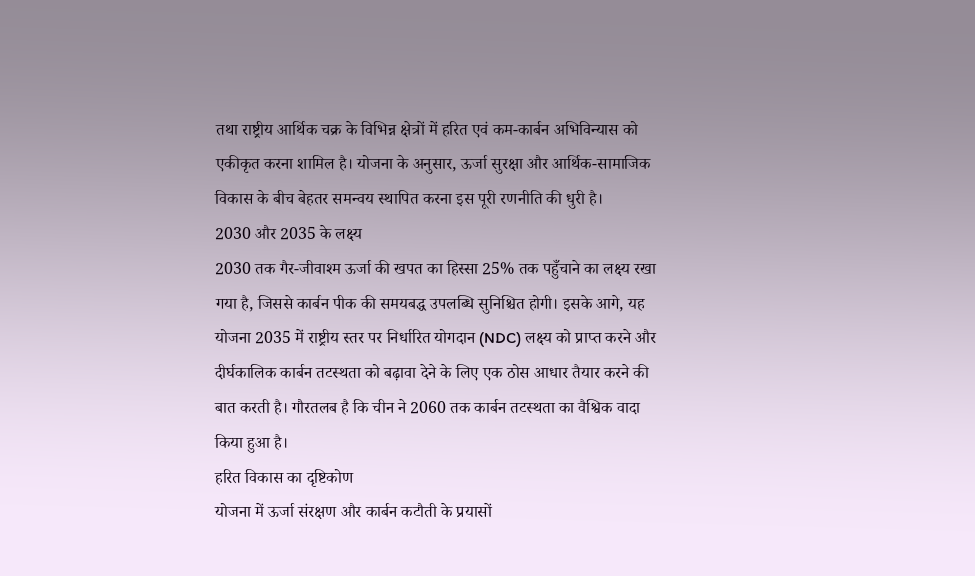तथा राष्ट्रीय आर्थिक चक्र के विभिन्न क्षेत्रों में हरित एवं कम-कार्बन अभिविन्यास को एकीकृत करना शामिल है। योजना के अनुसार, ऊर्जा सुरक्षा और आर्थिक-सामाजिक विकास के बीच बेहतर समन्वय स्थापित करना इस पूरी रणनीति की धुरी है।
2030 और 2035 के लक्ष्य
2030 तक गैर-जीवाश्म ऊर्जा की खपत का हिस्सा 25% तक पहुँचाने का लक्ष्य रखा गया है, जिससे कार्बन पीक की समयबद्ध उपलब्धि सुनिश्चित होगी। इसके आगे, यह योजना 2035 में राष्ट्रीय स्तर पर निर्धारित योगदान (NDC) लक्ष्य को प्राप्त करने और दीर्घकालिक कार्बन तटस्थता को बढ़ावा देने के लिए एक ठोस आधार तैयार करने की बात करती है। गौरतलब है कि चीन ने 2060 तक कार्बन तटस्थता का वैश्विक वादा किया हुआ है।
हरित विकास का दृष्टिकोण
योजना में ऊर्जा संरक्षण और कार्बन कटौती के प्रयासों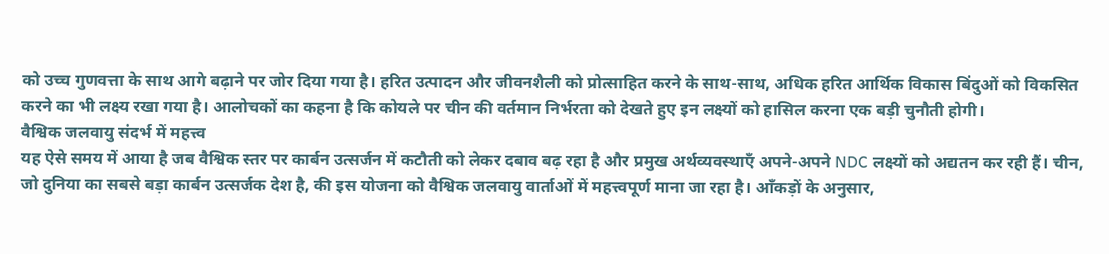को उच्च गुणवत्ता के साथ आगे बढ़ाने पर जोर दिया गया है। हरित उत्पादन और जीवनशैली को प्रोत्साहित करने के साथ-साथ, अधिक हरित आर्थिक विकास बिंदुओं को विकसित करने का भी लक्ष्य रखा गया है। आलोचकों का कहना है कि कोयले पर चीन की वर्तमान निर्भरता को देखते हुए इन लक्ष्यों को हासिल करना एक बड़ी चुनौती होगी।
वैश्विक जलवायु संदर्भ में महत्त्व
यह ऐसे समय में आया है जब वैश्विक स्तर पर कार्बन उत्सर्जन में कटौती को लेकर दबाव बढ़ रहा है और प्रमुख अर्थव्यवस्थाएँ अपने-अपने NDC लक्ष्यों को अद्यतन कर रही हैं। चीन, जो दुनिया का सबसे बड़ा कार्बन उत्सर्जक देश है, की इस योजना को वैश्विक जलवायु वार्ताओं में महत्त्वपूर्ण माना जा रहा है। आँकड़ों के अनुसार,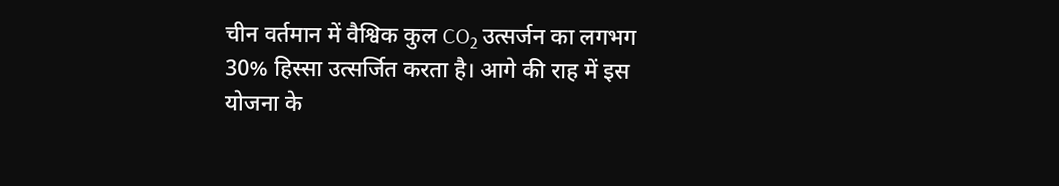चीन वर्तमान में वैश्विक कुल CO₂ उत्सर्जन का लगभग 30% हिस्सा उत्सर्जित करता है। आगे की राह में इस योजना के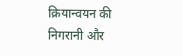क्रियान्वयन की निगरानी और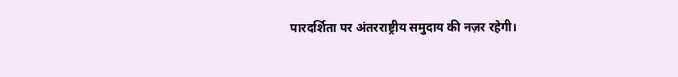पारदर्शिता पर अंतरराष्ट्रीय समुदाय की नज़र रहेगी।